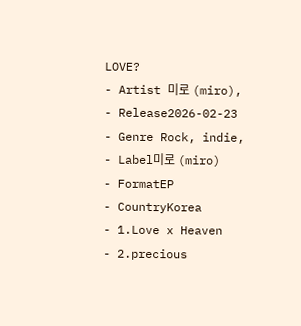LOVE?
- Artist 미로 (miro),
- Release2026-02-23
- Genre Rock, indie,
- Label미로 (miro)
- FormatEP
- CountryKorea
- 1.Love x Heaven
- 2.precious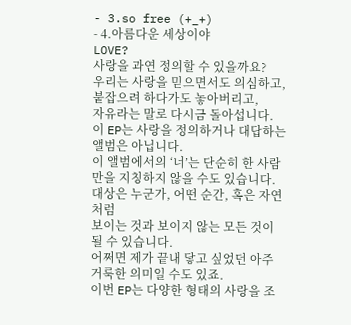- 3.so free (+_+)
- 4.아름다운 세상이야
LOVE?
사랑을 과연 정의할 수 있을까요?
우리는 사랑을 믿으면서도 의심하고,
붙잡으려 하다가도 놓아버리고,
자유라는 말로 다시금 돌아섭니다.
이 EP는 사랑을 정의하거나 대답하는 앨범은 아닙니다.
이 앨범에서의 ‘너’는 단순히 한 사람만을 지칭하지 않을 수도 있습니다.
대상은 누군가, 어떤 순간, 혹은 자연처럼
보이는 것과 보이지 않는 모든 것이 될 수 있습니다.
어쩌면 제가 끝내 닿고 싶었던 아주 거룩한 의미일 수도 있죠.
이번 EP는 다양한 형태의 사랑을 조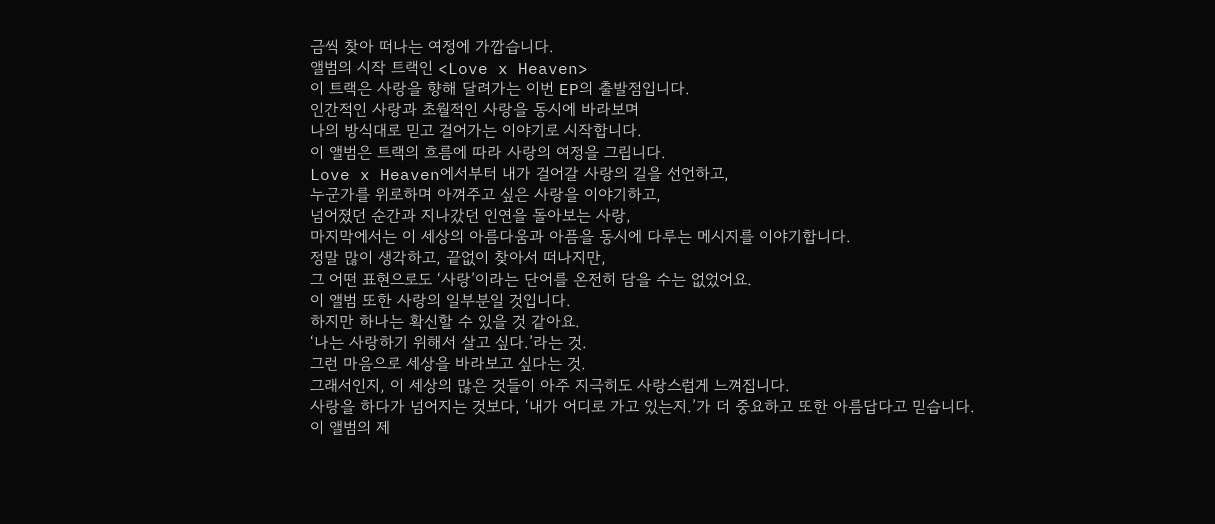금씩 찾아 떠나는 여정에 가깝습니다.
앨범의 시작 트랙인 <Love x Heaven>
이 트랙은 사랑을 향해 달려가는 이번 EP의 출발점입니다.
인간적인 사랑과 초월적인 사랑을 동시에 바라보며
나의 방식대로 믿고 걸어가는 이야기로 시작합니다.
이 앨범은 트랙의 흐름에 따라 사랑의 여정을 그립니다.
Love x Heaven에서부터 내가 걸어갈 사랑의 길을 선언하고,
누군가를 위로하며 아껴주고 싶은 사랑을 이야기하고,
넘어졌던 순간과 지나갔던 인연을 돌아보는 사랑,
마지막에서는 이 세상의 아름다움과 아픔을 동시에 다루는 메시지를 이야기합니다.
정말 많이 생각하고, 끝없이 찾아서 떠나지만,
그 어떤 표현으로도 ‘사랑’이라는 단어를 온전히 담을 수는 없었어요.
이 앨범 또한 사랑의 일부분일 것입니다.
하지만 하나는 확신할 수 있을 것 같아요.
‘나는 사랑하기 위해서 살고 싶다.’라는 것.
그런 마음으로 세상을 바라보고 싶다는 것.
그래서인지, 이 세상의 많은 것들이 아주 지극히도 사랑스럽게 느껴집니다.
사랑을 하다가 넘어지는 것보다, ‘내가 어디로 가고 있는지.’가 더 중요하고 또한 아름답다고 믿습니다.
이 앨범의 제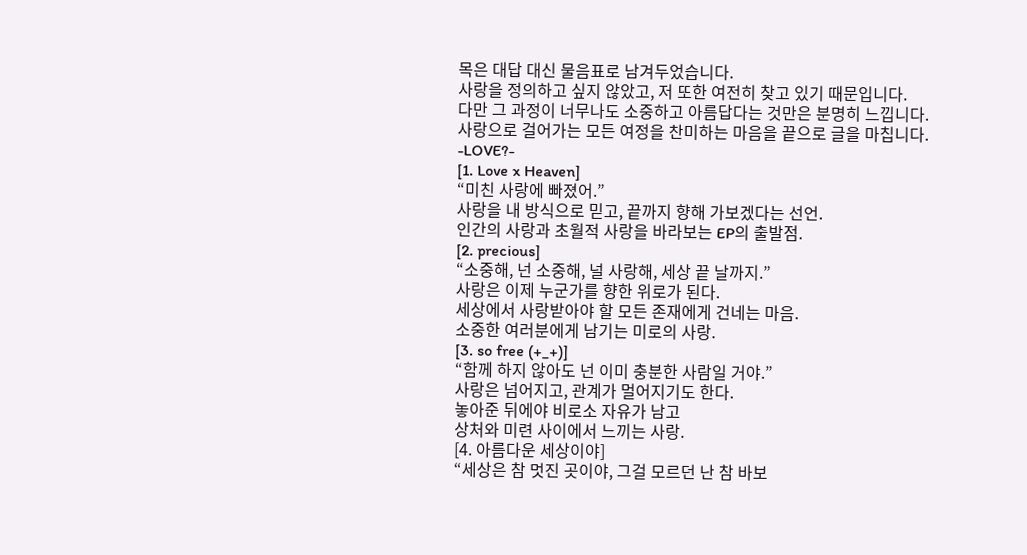목은 대답 대신 물음표로 남겨두었습니다.
사랑을 정의하고 싶지 않았고, 저 또한 여전히 찾고 있기 때문입니다.
다만 그 과정이 너무나도 소중하고 아름답다는 것만은 분명히 느낍니다.
사랑으로 걸어가는 모든 여정을 찬미하는 마음을 끝으로 글을 마칩니다.
-LOVE?-
[1. Love x Heaven]
“미친 사랑에 빠졌어.”
사랑을 내 방식으로 믿고, 끝까지 향해 가보겠다는 선언.
인간의 사랑과 초월적 사랑을 바라보는 EP의 출발점.
[2. precious]
“소중해, 넌 소중해, 널 사랑해, 세상 끝 날까지.”
사랑은 이제 누군가를 향한 위로가 된다.
세상에서 사랑받아야 할 모든 존재에게 건네는 마음.
소중한 여러분에게 남기는 미로의 사랑.
[3. so free (+_+)]
“함께 하지 않아도 넌 이미 충분한 사람일 거야.”
사랑은 넘어지고, 관계가 멀어지기도 한다.
놓아준 뒤에야 비로소 자유가 남고
상처와 미련 사이에서 느끼는 사랑.
[4. 아름다운 세상이야]
“세상은 참 멋진 곳이야, 그걸 모르던 난 참 바보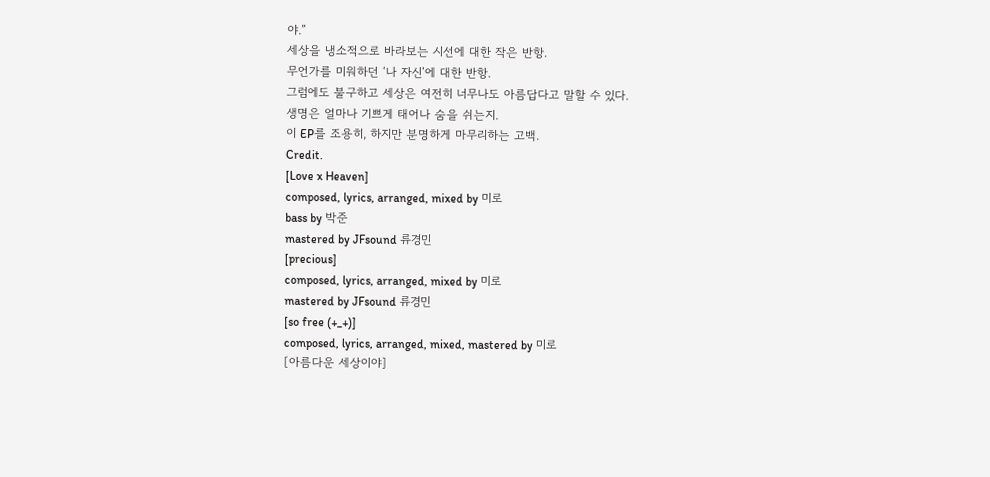야.”
세상을 냉소적으로 바라보는 시선에 대한 작은 반항.
무언가를 미워하던 ‘나 자신’에 대한 반항.
그럼에도 불구하고 세상은 여전히 너무나도 아름답다고 말할 수 있다.
생명은 얼마나 기쁘게 태어나 숨을 쉬는지.
이 EP를 조용히, 하지만 분명하게 마무리하는 고백.
Credit.
[Love x Heaven]
composed, lyrics, arranged, mixed by 미로
bass by 박준
mastered by JFsound 류경민
[precious]
composed, lyrics, arranged, mixed by 미로
mastered by JFsound 류경민
[so free (+_+)]
composed, lyrics, arranged, mixed, mastered by 미로
[아름다운 세상이야]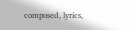composed, lyrics,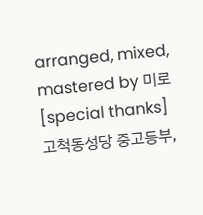arranged, mixed, mastered by 미로
[special thanks]
고척동성당 중고등부,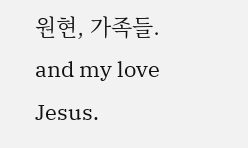원현, 가족들.
and my love Jesus.